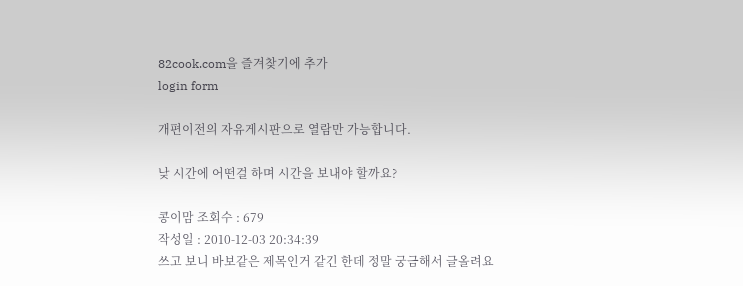82cook.com을 즐겨찾기에 추가
login form

개편이전의 자유게시판으로 열람만 가능합니다.

낮 시간에 어떤걸 하며 시간을 보내야 할까요?

콩이맘 조회수 : 679
작성일 : 2010-12-03 20:34:39
쓰고 보니 바보같은 제목인거 같긴 한데 정말 궁금해서 글올려요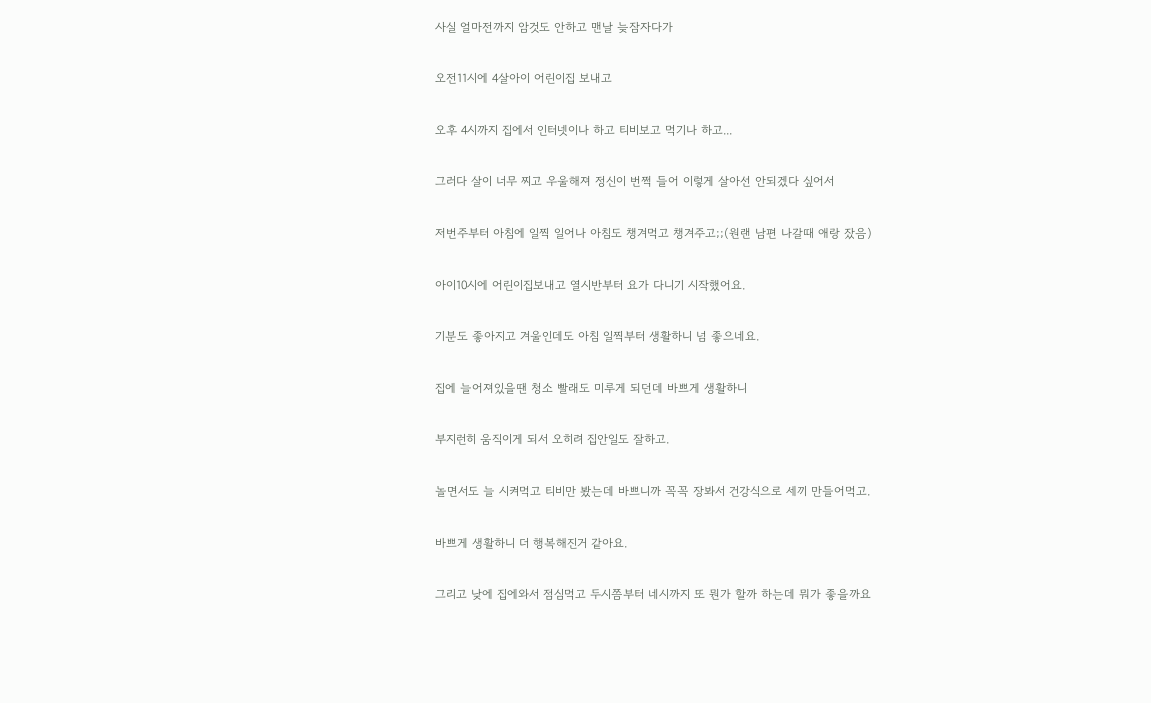사실 얼마전까지 암것도 안하고 맨날 늦잠자다가

오전11시에 4살아이 어린이집 보내고

오후 4시까지 집에서 인터넷이나 하고 티비보고 먹기나 하고...

그러다 살이 너무 찌고 우울해져 정신이 번쩍 들어 이렇게 살아선 안되겠다 싶어서

저번주부터 아침에 일찍 일어나 아침도 챙겨먹고 챙겨주고;;(원랜 남편 나갈때 애랑 잤음)

아이10시에 어린이집보내고 열시반부터 요가 다니기 시작했어요.

기분도 좋아지고 겨울인데도 아침 일찍부터 생활하니 넘 좋으네요.

집에 늘어져있을땐 청소 빨래도 미루게 되던데 바쁘게 생활하니

부지런히 움직이게 되서 오히려 집안일도 잘하고.

놀면서도 늘 시켜먹고 티비만 봤는데 바쁘니까 꼭꼭 장봐서 건강식으로 세끼 만들어먹고.

바쁘게 생활하니 더 행복해진거 같아요.

그리고 낮에 집에와서 점심먹고 두시쯤부터 네시까지 또 뭔가 할까 하는데 뭐가 좋을까요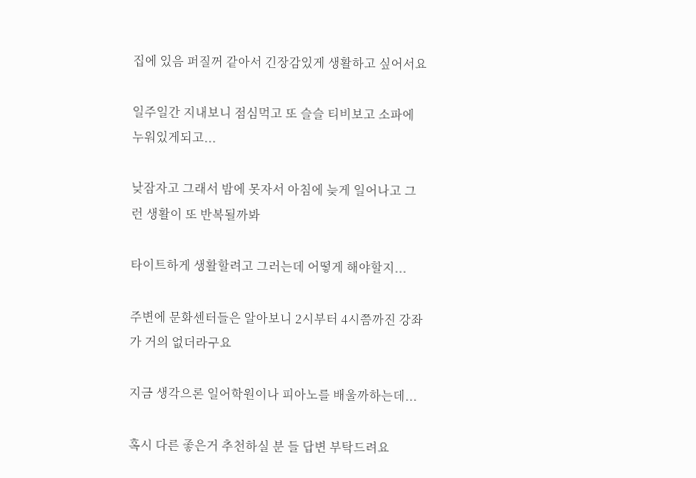집에 있음 퍼질꺼 같아서 긴장감있게 생활하고 싶어서요

일주일간 지내보니 점심먹고 또 슬슬 티비보고 소파에 누워있게되고...

낮잠자고 그래서 밤에 못자서 아침에 늦게 일어나고 그런 생활이 또 반복될까봐

타이트하게 생활할려고 그러는데 어떻게 해야할지...

주변에 문화센터들은 알아보니 2시부터 4시쯤까진 강좌가 거의 없더라구요

지금 생각으론 일어학원이나 피아노를 배울까하는데...

혹시 다른 좋은거 추천하실 분 들 답변 부탁드려요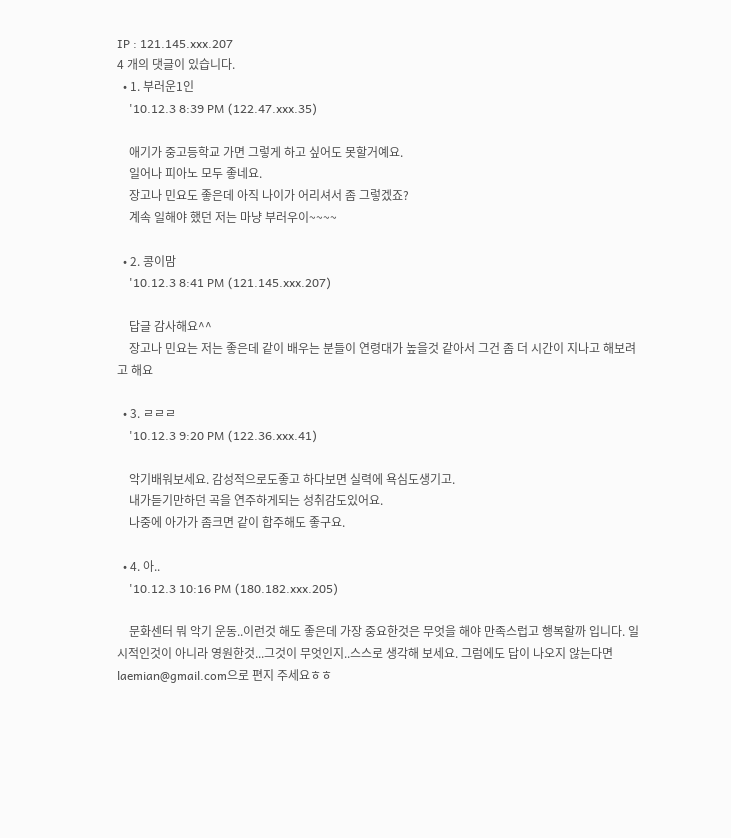IP : 121.145.xxx.207
4 개의 댓글이 있습니다.
  • 1. 부러운1인
    '10.12.3 8:39 PM (122.47.xxx.35)

    애기가 중고등학교 가면 그렇게 하고 싶어도 못할거예요.
    일어나 피아노 모두 좋네요.
    장고나 민요도 좋은데 아직 나이가 어리셔서 좀 그렇겠죠?
    계속 일해야 했던 저는 마냥 부러우이~~~~

  • 2. 콩이맘
    '10.12.3 8:41 PM (121.145.xxx.207)

    답글 감사해요^^
    장고나 민요는 저는 좋은데 같이 배우는 분들이 연령대가 높을것 같아서 그건 좀 더 시간이 지나고 해보려고 해요

  • 3. ㄹㄹㄹ
    '10.12.3 9:20 PM (122.36.xxx.41)

    악기배워보세요. 감성적으로도좋고 하다보면 실력에 욕심도생기고.
    내가듣기만하던 곡을 연주하게되는 성취감도있어요.
    나중에 아가가 좀크면 같이 합주해도 좋구요.

  • 4. 아..
    '10.12.3 10:16 PM (180.182.xxx.205)

    문화센터 뭐 악기 운동..이런것 해도 좋은데 가장 중요한것은 무엇을 해야 만족스럽고 행복할까 입니다. 일시적인것이 아니라 영원한것...그것이 무엇인지..스스로 생각해 보세요. 그럼에도 답이 나오지 않는다면 laemian@gmail.com으로 편지 주세요ㅎㅎ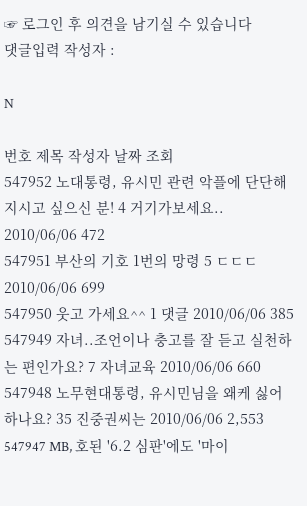☞ 로그인 후 의견을 남기실 수 있습니다
댓글입력 작성자 :

N

번호 제목 작성자 날짜 조회
547952 노대통령, 유시민 관련 악플에 단단해지시고 싶으신 분! 4 거기가보세요.. 2010/06/06 472
547951 부산의 기호 1번의 망령 5 ㄷㄷㄷ 2010/06/06 699
547950 웃고 가세요^^ 1 댓글 2010/06/06 385
547949 자녀..조언이나 충고를 잘 듣고 실천하는 편인가요? 7 자녀교육 2010/06/06 660
547948 노무현대통령, 유시민님을 왜케 싫어하나요? 35 진중권씨는 2010/06/06 2,553
547947 MB, 호된 '6.2 심판'에도 '마이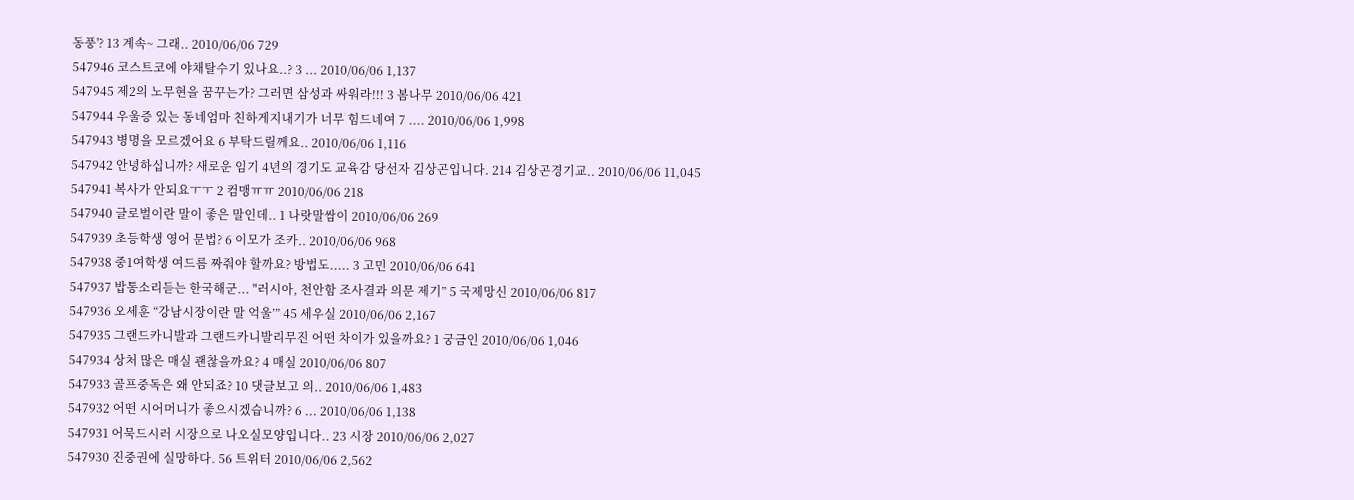동풍'? 13 계속~ 그래.. 2010/06/06 729
547946 코스트코에 야채탈수기 있나요..? 3 ... 2010/06/06 1,137
547945 제2의 노무현을 꿈꾸는가? 그러면 삼성과 싸워라!!! 3 봄나무 2010/06/06 421
547944 우울증 있는 동네엄마 친하게지내기가 너무 힘드네여 7 .... 2010/06/06 1,998
547943 병명을 모르겠어요 6 부탁드릴께요.. 2010/06/06 1,116
547942 안녕하십니까? 새로운 임기 4년의 경기도 교육감 당선자 김상곤입니다. 214 김상곤경기교.. 2010/06/06 11,045
547941 복사가 안되요ㅜㅜ 2 컴맹ㅠㅠ 2010/06/06 218
547940 글로벌이란 말이 좋은 말인데.. 1 나랏말쌈이 2010/06/06 269
547939 초등학생 영어 문법? 6 이모가 조카.. 2010/06/06 968
547938 중1여학생 여드름 짜줘야 할까요? 방법도..... 3 고민 2010/06/06 641
547937 밥통소리듣는 한국해군... "러시아, 천안함 조사결과 의문 제기” 5 국제망신 2010/06/06 817
547936 오세훈 “강남시장이란 말 억울’” 45 세우실 2010/06/06 2,167
547935 그랜드카니발과 그랜드카니발리무진 어떤 차이가 있을까요? 1 궁금인 2010/06/06 1,046
547934 상처 많은 매실 괜찮을까요? 4 매실 2010/06/06 807
547933 골프중독은 왜 안되죠? 10 댓글보고 의.. 2010/06/06 1,483
547932 어떤 시어머니가 좋으시겠습니까? 6 ... 2010/06/06 1,138
547931 어묵드시러 시장으로 나오실모양입니다.. 23 시장 2010/06/06 2,027
547930 진중권에 실망하다. 56 트위터 2010/06/06 2,562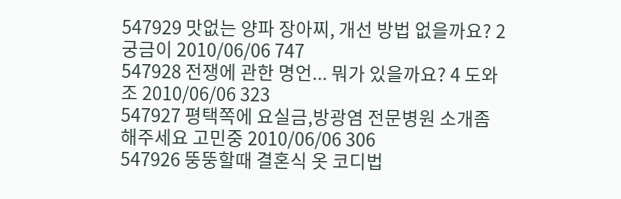547929 맛없는 양파 장아찌, 개선 방법 없을까요? 2 궁금이 2010/06/06 747
547928 전쟁에 관한 명언... 뭐가 있을까요? 4 도와조 2010/06/06 323
547927 평택쪽에 요실금,방광염 전문병원 소개좀 해주세요 고민중 2010/06/06 306
547926 뚱뚱할때 결혼식 옷 코디법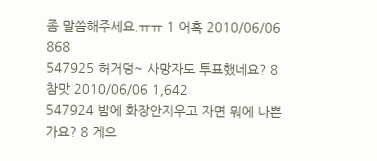좀 말씀해주세요.ㅠㅠ 1 어흑 2010/06/06 868
547925 허거덩~ 사망자도 투표했네요? 8 참맛 2010/06/06 1,642
547924 밤에 화장안지우고 자면 뭐에 나쁜가요? 8 게으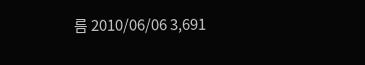름 2010/06/06 3,691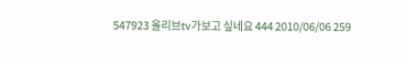547923 올리브tv가보고 싶네요 444 2010/06/06 259